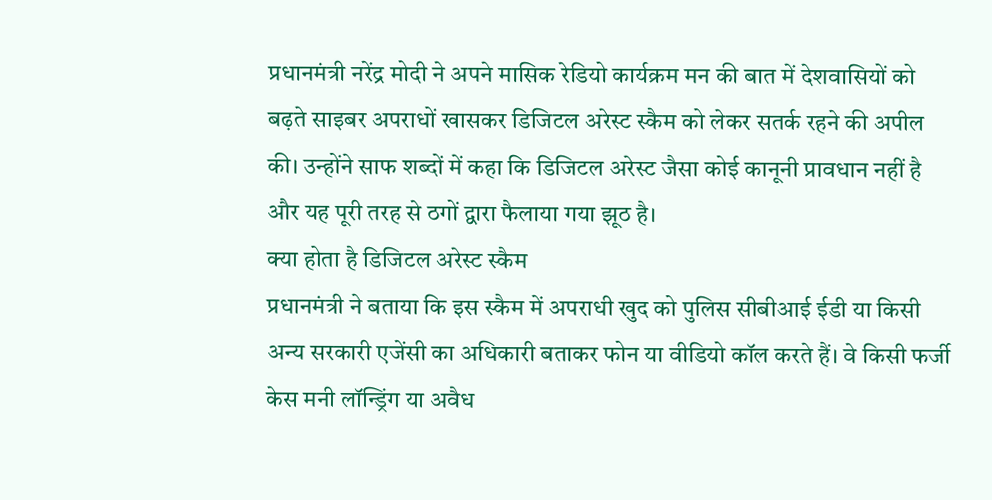प्रधानमंत्री नरेंद्र मोदी ने अपने मासिक रेडियो कार्यक्रम मन की बात में देशवासियों को बढ़ते साइबर अपराधों खासकर डिजिटल अरेस्ट स्कैम को लेकर सतर्क रहने की अपील की। उन्होंने साफ शब्दों में कहा कि डिजिटल अरेस्ट जैसा कोई कानूनी प्रावधान नहीं है और यह पूरी तरह से ठगों द्वारा फैलाया गया झूठ है।
क्या होता है डिजिटल अरेस्ट स्कैम
प्रधानमंत्री ने बताया कि इस स्कैम में अपराधी खुद को पुलिस सीबीआई ईडी या किसी अन्य सरकारी एजेंसी का अधिकारी बताकर फोन या वीडियो कॉल करते हैं। वे किसी फर्जी केस मनी लॉन्ड्रिंग या अवैध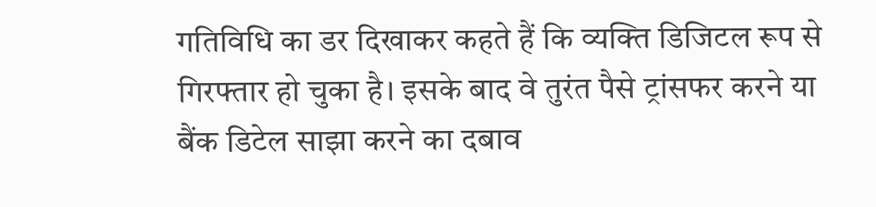गतिविधि का डर दिखाकर कहते हैं कि व्यक्ति डिजिटल रूप से गिरफ्तार हो चुका है। इसके बाद वे तुरंत पैसे ट्रांसफर करने या बैंक डिटेल साझा करने का दबाव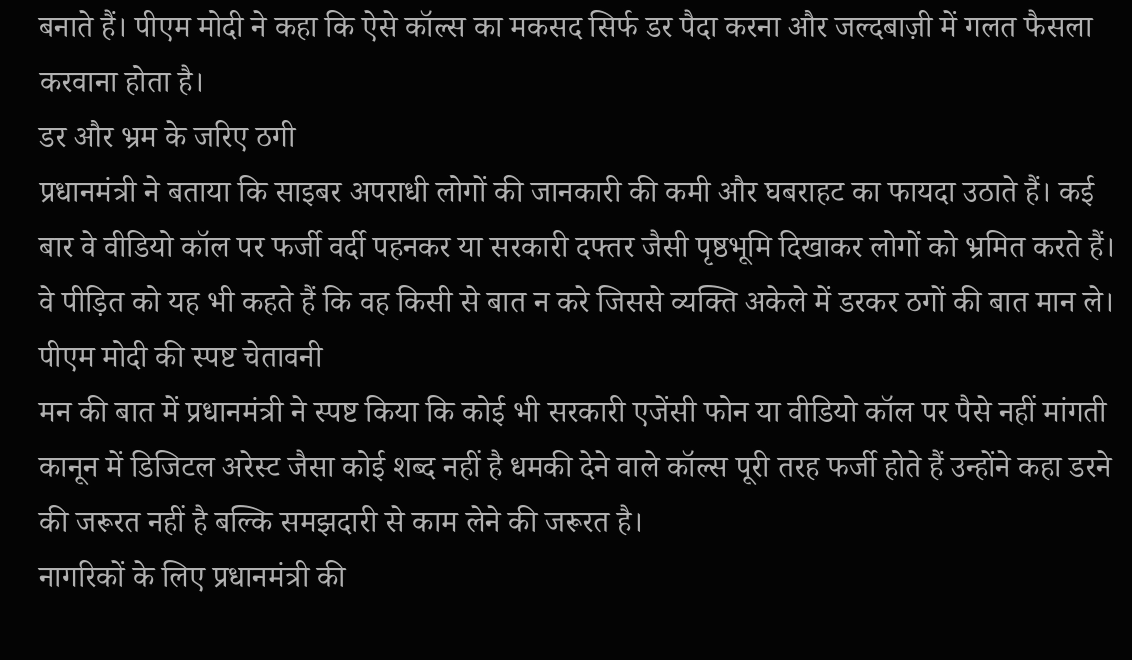बनाते हैं। पीएम मोदी ने कहा कि ऐसे कॉल्स का मकसद सिर्फ डर पैदा करना और जल्दबाज़ी में गलत फैसला करवाना होता है।
डर और भ्रम के जरिए ठगी
प्रधानमंत्री ने बताया कि साइबर अपराधी लोगों की जानकारी की कमी और घबराहट का फायदा उठाते हैं। कई बार वे वीडियो कॉल पर फर्जी वर्दी पहनकर या सरकारी दफ्तर जैसी पृष्ठभूमि दिखाकर लोगों को भ्रमित करते हैं। वे पीड़ित को यह भी कहते हैं कि वह किसी से बात न करे जिससे व्यक्ति अकेले में डरकर ठगों की बात मान ले।
पीएम मोदी की स्पष्ट चेतावनी
मन की बात में प्रधानमंत्री ने स्पष्ट किया कि कोई भी सरकारी एजेंसी फोन या वीडियो कॉल पर पैसे नहीं मांगती कानून में डिजिटल अरेस्ट जैसा कोई शब्द नहीं है धमकी देने वाले कॉल्स पूरी तरह फर्जी होते हैं उन्होंने कहा डरने की जरूरत नहीं है बल्कि समझदारी से काम लेने की जरूरत है।
नागरिकों के लिए प्रधानमंत्री की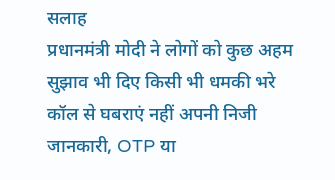सलाह
प्रधानमंत्री मोदी ने लोगों को कुछ अहम सुझाव भी दिए किसी भी धमकी भरे कॉल से घबराएं नहीं अपनी निजी जानकारी, OTP या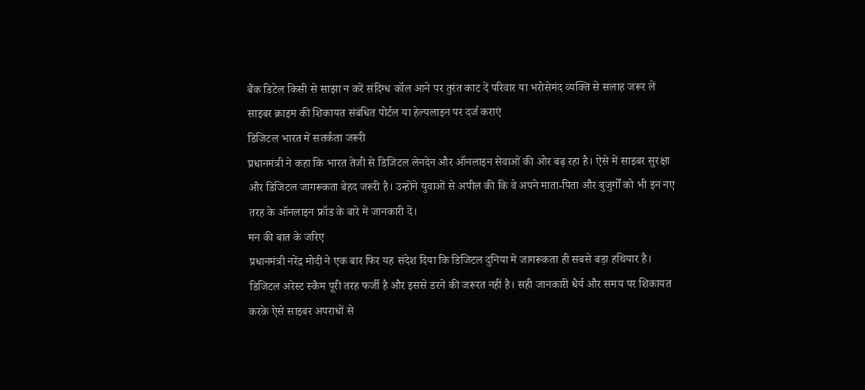बैंक डिटेल किसी से साझा न करें संदिग्ध कॉल आने पर तुरंत काट दें परिवार या भरोसेमंद व्यक्ति से सलाह जरूर लें साइबर क्राइम की शिकायत संबंधित पोर्टल या हेल्पलाइन पर दर्ज कराएं
डिजिटल भारत में सतर्कता जरूरी
प्रधानमंत्री ने कहा कि भारत तेजी से डिजिटल लेनदेन और ऑनलाइन सेवाओं की ओर बढ़ रहा है। ऐसे में साइबर सुरक्षा और डिजिटल जागरूकता बेहद जरूरी है। उन्होंने युवाओं से अपील की कि वे अपने माता-पिता और बुजुर्गों को भी इन नए तरह के ऑनलाइन फ्रॉड के बारे में जानकारी दें।
मन की बात के जरिए
प्रधानमंत्री नरेंद्र मोदी ने एक बार फिर यह संदेश दिया कि डिजिटल दुनिया में जागरूकता ही सबसे बड़ा हथियार है। डिजिटल अरेस्ट स्कैम पूरी तरह फर्जी है और इससे डरने की जरूरत नहीं है। सही जानकारी धैर्य और समय पर शिकायत करके ऐसे साइबर अपराधों से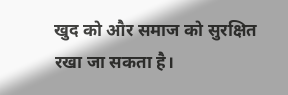खुद को और समाज को सुरक्षित रखा जा सकता है।